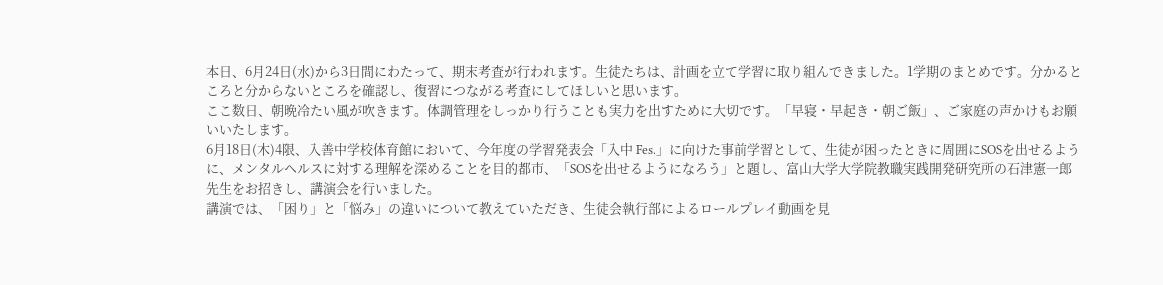本日、6月24日(水)から3日間にわたって、期末考査が行われます。生徒たちは、計画を立て学習に取り組んできました。1学期のまとめです。分かるところと分からないところを確認し、復習につながる考査にしてほしいと思います。
ここ数日、朝晩冷たい風が吹きます。体調管理をしっかり行うことも実力を出すために大切です。「早寝・早起き・朝ご飯」、ご家庭の声かけもお願いいたします。
6月18日(木)4限、入善中学校体育館において、今年度の学習発表会「入中 Fes.」に向けた事前学習として、生徒が困ったときに周囲にSOSを出せるように、メンタルヘルスに対する理解を深めることを目的都市、「SOSを出せるようになろう」と題し、富山大学大学院教職実践開発研究所の石津憲一郎先生をお招きし、講演会を行いました。
講演では、「困り」と「悩み」の違いについて教えていただき、生徒会執行部によるロールプレイ動画を見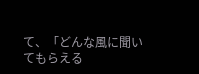て、「どんな風に聞いてもらえる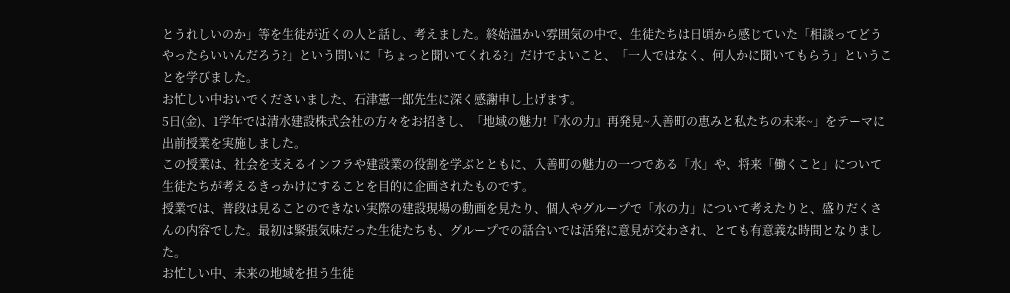とうれしいのか」等を生徒が近くの人と話し、考えました。終始温かい雰囲気の中で、生徒たちは日頃から感じていた「相談ってどうやったらいいんだろう?」という問いに「ちょっと聞いてくれる?」だけでよいこと、「一人ではなく、何人かに聞いてもらう」ということを学びました。
お忙しい中おいでくださいました、石津憲一郎先生に深く感謝申し上げます。
5日(金)、1学年では清水建設株式会社の方々をお招きし、「地域の魅力!『水の力』再発見~入善町の恵みと私たちの未来~」をテーマに出前授業を実施しました。
この授業は、社会を支えるインフラや建設業の役割を学ぶとともに、入善町の魅力の一つである「水」や、将来「働くこと」について生徒たちが考えるきっかけにすることを目的に企画されたものです。
授業では、普段は見ることのできない実際の建設現場の動画を見たり、個人やグループで「水の力」について考えたりと、盛りだくさんの内容でした。最初は緊張気味だった生徒たちも、グループでの話合いでは活発に意見が交わされ、とても有意義な時間となりました。
お忙しい中、未来の地域を担う生徒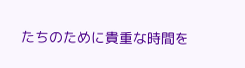たちのために貴重な時間を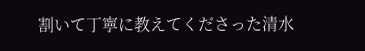割いて丁寧に教えてくださった清水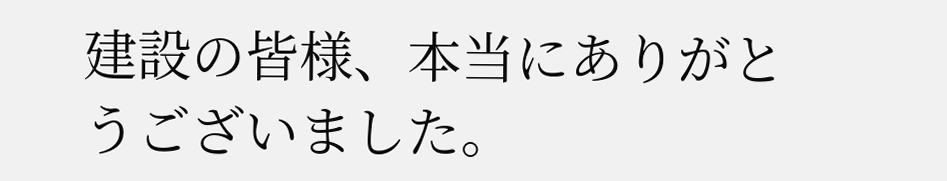建設の皆様、本当にありがとうございました。